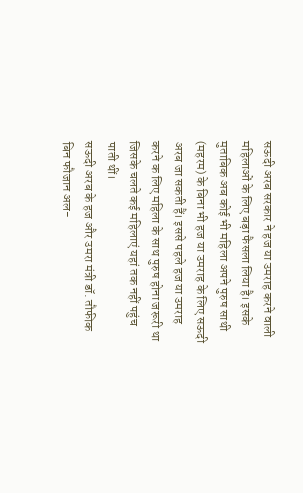सऊदी अरब सरकार ने हज या उमराह करने वाली महिलाओं के लिए बड़ा फैसला लिया है। इसके मुताबिक अब कोई भी महिला अपने पुरुष साथी (महरम) के बिना भी हज या उमराह के लिए सऊदी अरब जा सकती हैं। इससे पहले हज या उमराह करने क लिए महिला के साथ पुरुष होना जरूरी था जिसके चलते कई महिलाएं यहां तक नहीं पहुंच पाती थीं।
सऊदी अरब के हज और उमरा मंत्री डॉ. तौफीक बिन फौजान अल-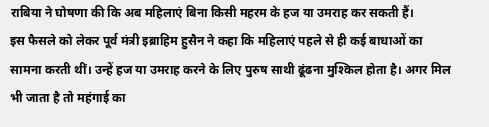राबिया ने घोषणा की कि अब महिलाएं बिना किसी महरम के हज या उमराह कर सकती हैं।
इस फैसले को लेकर पूर्व मंत्री इब्राहिम हुसैन ने कहा कि महिलाएं पहले से ही कई बाधाओं का सामना करती थीं। उन्हें हज या उमराह करने के लिए पुरुष साथी ढूंढना मुश्किल होता है। अगर मिल भी जाता है तो महंगाई का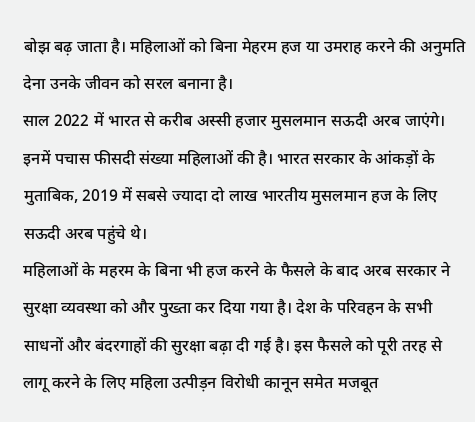बोझ बढ़ जाता है। महिलाओं को बिना मेहरम हज या उमराह करने की अनुमति देना उनके जीवन को सरल बनाना है।
साल 2022 में भारत से करीब अस्सी हजार मुसलमान सऊदी अरब जाएंगे। इनमें पचास फीसदी संख्या महिलाओं की है। भारत सरकार के आंकड़ों के मुताबिक, 2019 में सबसे ज्यादा दो लाख भारतीय मुसलमान हज के लिए सऊदी अरब पहुंचे थे।
महिलाओं के महरम के बिना भी हज करने के फैसले के बाद अरब सरकार ने सुरक्षा व्यवस्था को और पुख्ता कर दिया गया है। देश के परिवहन के सभी साधनों और बंदरगाहों की सुरक्षा बढ़ा दी गई है। इस फैसले को पूरी तरह से लागू करने के लिए महिला उत्पीड़न विरोधी कानून समेत मजबूत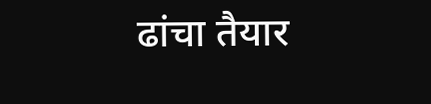ढांचा तैयार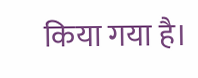किया गया है।